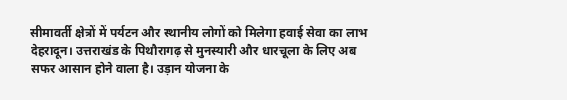सीमावर्ती क्षेत्रों में पर्यटन और स्थानीय लोगों को मिलेगा हवाई सेवा का लाभ
देहरादून। उत्तराखंड के पिथौरागढ़ से मुनस्यारी और धारचूला के लिए अब सफर आसान होने वाला है। उड़ान योजना के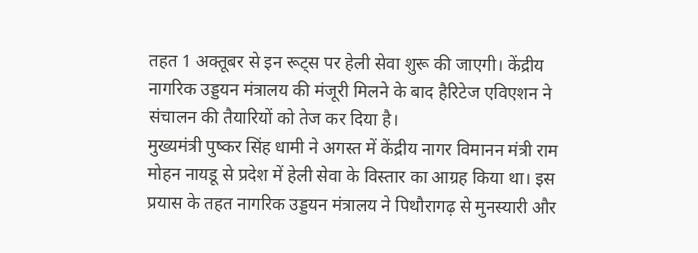तहत 1 अक्तूबर से इन रूट्स पर हेली सेवा शुरू की जाएगी। केंद्रीय नागरिक उड्डयन मंत्रालय की मंजूरी मिलने के बाद हैरिटेज एविएशन ने संचालन की तैयारियों को तेज कर दिया है।
मुख्यमंत्री पुष्कर सिंह धामी ने अगस्त में केंद्रीय नागर विमानन मंत्री राम मोहन नायडू से प्रदेश में हेली सेवा के विस्तार का आग्रह किया था। इस प्रयास के तहत नागरिक उड्डयन मंत्रालय ने पिथौरागढ़ से मुनस्यारी और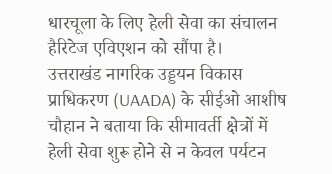धारचूला के लिए हेली सेवा का संचालन हैरिटेज एविएशन को सौंपा है।
उत्तराखंड नागरिक उड्डयन विकास प्राधिकरण (UAADA) के सीईओ आशीष चौहान ने बताया कि सीमावर्ती क्षेत्रों में हेली सेवा शुरू होने से न केवल पर्यटन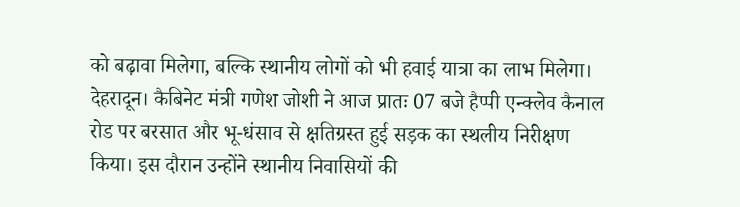को बढ़ावा मिलेगा, बल्कि स्थानीय लोगों को भी हवाई यात्रा का लाभ मिलेगा।
देहरादून। कैबिनेट मंत्री गणेश जोशी ने आज प्रातः 07 बजे हैप्पी एन्क्लेव कैनाल रोड पर बरसात और भू-धंसाव से क्षतिग्रस्त हुई सड़क का स्थलीय निरीक्षण किया। इस दौरान उन्होंने स्थानीय निवासियों की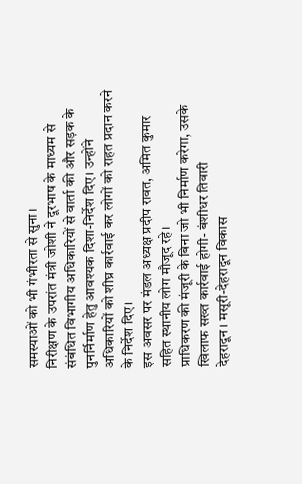समस्याओं को भी गंभीरता से सुना।
निरीक्षण के उपरांत मंत्री जोशी ने दूरभाष के माध्यम से संबंधित विभागीय अधिकारियों से वार्ता की और सड़क के पुनर्निर्माण हेतु आवश्यक दिशा-निर्देश दिए। उन्होंने अधिकारियों को शीघ्र कार्रवाई कर लोगों को राहत प्रदान करने के निर्देश दिए।
इस अवसर पर मंडल अध्यक्ष प्रदीप रावत, अमित कुमार सहित स्थानीय लोग मौजूद रहे।
प्राधिकरण की मंजूरी के बिना जो भी निर्माण करेगा, उसके खिलाफ सख्त कार्रवाई होगी- बंशीधर तिवारी
देहरादून। मसूरी-देहरादून विकास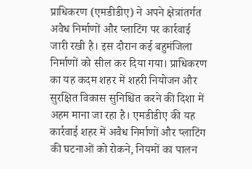प्राधिकरण (एमडीडीए) ने अपने क्षेत्रांतर्गत अवैध निर्माणों और प्लाटिंग पर कार्रवाई जारी रखी है। इस दौरान कई बहुमंजिला निर्माणों को सील कर दिया गया। प्राधिकरण का यह कदम शहर में शहरी नियोजन और सुरक्षित विकास सुनिश्चित करने की दिशा में अहम माना जा रहा है। एमडीडीए की यह कार्रवाई शहर में अवैध निर्माणों और प्लाटिंग की घटनाओं को रोकने, नियमों का पालन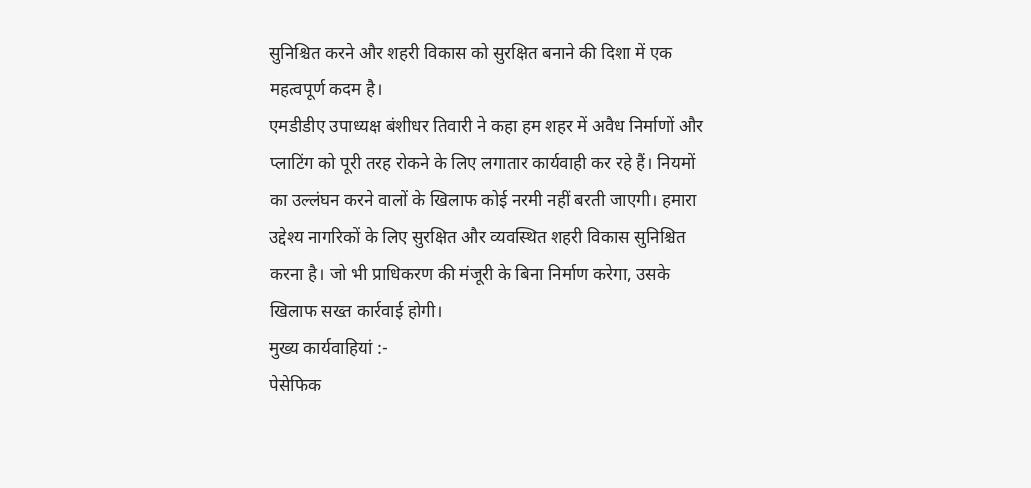सुनिश्चित करने और शहरी विकास को सुरक्षित बनाने की दिशा में एक महत्वपूर्ण कदम है।
एमडीडीए उपाध्यक्ष बंशीधर तिवारी ने कहा हम शहर में अवैध निर्माणों और प्लाटिंग को पूरी तरह रोकने के लिए लगातार कार्यवाही कर रहे हैं। नियमों का उल्लंघन करने वालों के खिलाफ कोई नरमी नहीं बरती जाएगी। हमारा उद्देश्य नागरिकों के लिए सुरक्षित और व्यवस्थित शहरी विकास सुनिश्चित करना है। जो भी प्राधिकरण की मंजूरी के बिना निर्माण करेगा, उसके खिलाफ सख्त कार्रवाई होगी।
मुख्य कार्यवाहियां :-
पेसेफिक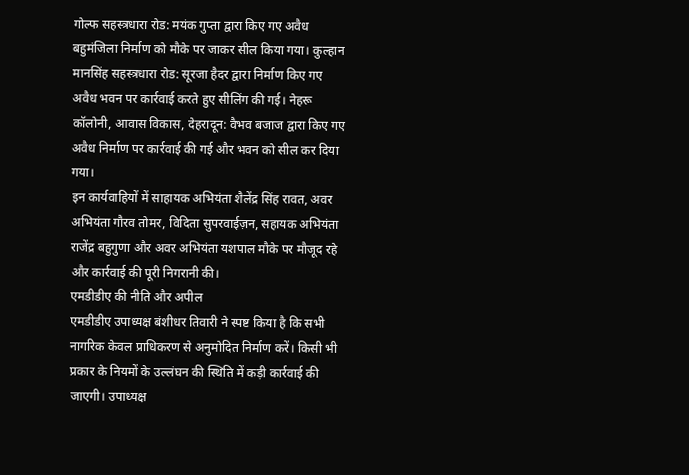गोल्फ सहस्त्रधारा रोड: मयंक गुप्ता द्वारा किए गए अवैध बहुमंजिला निर्माण को मौके पर जाकर सील किया गया। कुल्हान मानसिंह सहस्त्रधारा रोड: सूरजा हैदर द्वारा निर्माण किए गए अवैध भवन पर कार्रवाई करते हुए सीलिंग की गई। नेहरू कॉलोनी, आवास विकास, देहरादून: वैभव बजाज द्वारा किए गए अवैध निर्माण पर कार्रवाई की गई और भवन को सील कर दिया गया।
इन कार्यवाहियों में साहायक अभियंता शैलेंद्र सिंह रावत, अवर अभियंता गौरव तोमर, विदिता सुपरवाईज़न, सहायक अभियंता राजेंद्र बहुगुणा और अवर अभियंता यशपाल मौके पर मौजूद रहे और कार्रवाई की पूरी निगरानी की।
एमडीडीए की नीति और अपील
एमडीडीए उपाध्यक्ष बंशीधर तिवारी ने स्पष्ट किया है कि सभी नागरिक केवल प्राधिकरण से अनुमोदित निर्माण करें। किसी भी प्रकार के नियमों के उल्लंघन की स्थिति में कड़ी कार्रवाई की जाएगी। उपाध्यक्ष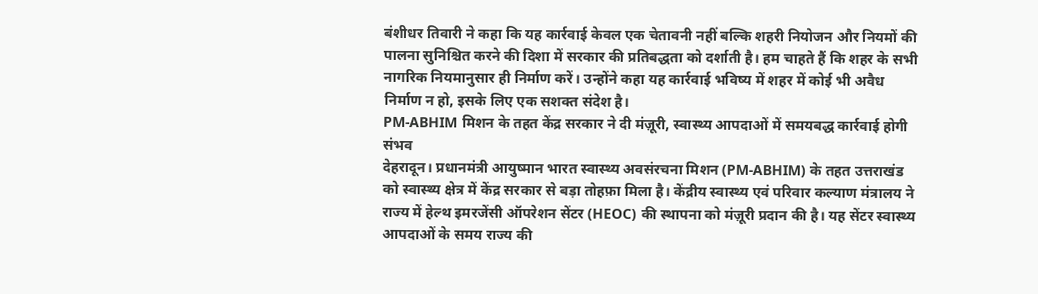बंशीधर तिवारी ने कहा कि यह कार्रवाई केवल एक चेतावनी नहीं बल्कि शहरी नियोजन और नियमों की पालना सुनिश्चित करने की दिशा में सरकार की प्रतिबद्धता को दर्शाती है। हम चाहते हैं कि शहर के सभी नागरिक नियमानुसार ही निर्माण करें। उन्होंने कहा यह कार्रवाई भविष्य में शहर में कोई भी अवैध निर्माण न हो, इसके लिए एक सशक्त संदेश है।
PM-ABHIM मिशन के तहत केंद्र सरकार ने दी मंज़ूरी, स्वास्थ्य आपदाओं में समयबद्ध कार्रवाई होगी संभव
देहरादून। प्रधानमंत्री आयुष्मान भारत स्वास्थ्य अवसंरचना मिशन (PM-ABHIM) के तहत उत्तराखंड को स्वास्थ्य क्षेत्र में केंद्र सरकार से बड़ा तोहफ़ा मिला है। केंद्रीय स्वास्थ्य एवं परिवार कल्याण मंत्रालय ने राज्य में हेल्थ इमरजेंसी ऑपरेशन सेंटर (HEOC) की स्थापना को मंज़ूरी प्रदान की है। यह सेंटर स्वास्थ्य आपदाओं के समय राज्य की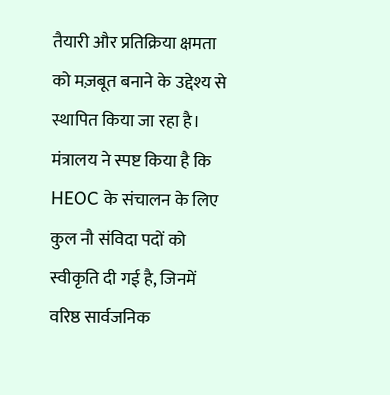तैयारी और प्रतिक्रिया क्षमता को मज़बूत बनाने के उद्देश्य से स्थापित किया जा रहा है। मंत्रालय ने स्पष्ट किया है कि HEOC के संचालन के लिए कुल नौ संविदा पदों को स्वीकृति दी गई है, जिनमें वरिष्ठ सार्वजनिक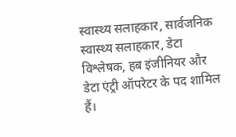स्वास्थ्य सलाहकार, सार्वजनिक स्वास्थ्य सलाहकार, डेटा विश्लेषक, हब इंजीनियर और डेटा एंट्री ऑपरेटर के पद शामिल हैं।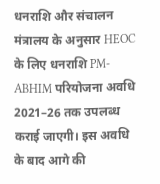धनराशि और संचालन
मंत्रालय के अनुसार HEOC के लिए धनराशि PM-ABHIM परियोजना अवधि 2021–26 तक उपलब्ध कराई जाएगी। इस अवधि के बाद आगे की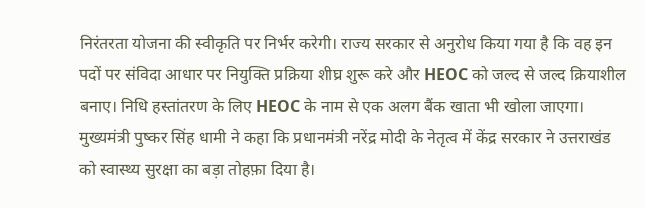निरंतरता योजना की स्वीकृति पर निर्भर करेगी। राज्य सरकार से अनुरोध किया गया है कि वह इन पदों पर संविदा आधार पर नियुक्ति प्रक्रिया शीघ्र शुरू करे और HEOC को जल्द से जल्द क्रियाशील बनाए। निधि हस्तांतरण के लिए HEOC के नाम से एक अलग बैंक खाता भी खोला जाएगा।
मुख्यमंत्री पुष्कर सिंह धामी ने कहा कि प्रधानमंत्री नरेंद्र मोदी के नेतृत्व में केंद्र सरकार ने उत्तराखंड को स्वास्थ्य सुरक्षा का बड़ा तोहफ़ा दिया है।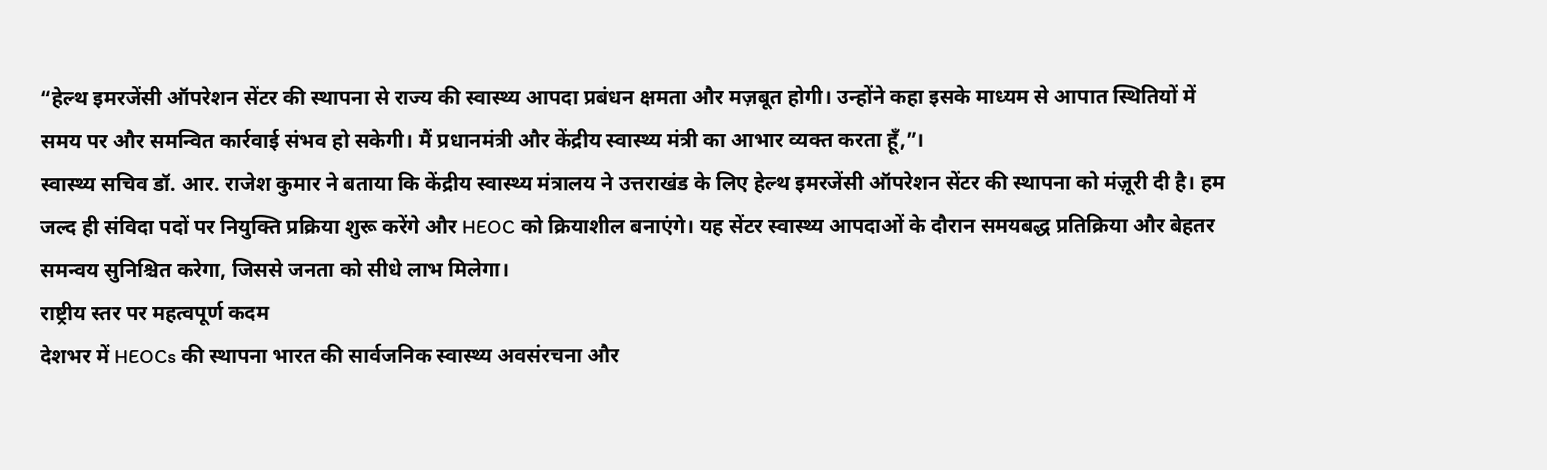“हेल्थ इमरजेंसी ऑपरेशन सेंटर की स्थापना से राज्य की स्वास्थ्य आपदा प्रबंधन क्षमता और मज़बूत होगी। उन्होंने कहा इसके माध्यम से आपात स्थितियों में समय पर और समन्वित कार्रवाई संभव हो सकेगी। मैं प्रधानमंत्री और केंद्रीय स्वास्थ्य मंत्री का आभार व्यक्त करता हूँ,”।
स्वास्थ्य सचिव डॉ. आर. राजेश कुमार ने बताया कि केंद्रीय स्वास्थ्य मंत्रालय ने उत्तराखंड के लिए हेल्थ इमरजेंसी ऑपरेशन सेंटर की स्थापना को मंज़ूरी दी है। हम जल्द ही संविदा पदों पर नियुक्ति प्रक्रिया शुरू करेंगे और HEOC को क्रियाशील बनाएंगे। यह सेंटर स्वास्थ्य आपदाओं के दौरान समयबद्ध प्रतिक्रिया और बेहतर समन्वय सुनिश्चित करेगा, जिससे जनता को सीधे लाभ मिलेगा।
राष्ट्रीय स्तर पर महत्वपूर्ण कदम
देशभर में HEOCs की स्थापना भारत की सार्वजनिक स्वास्थ्य अवसंरचना और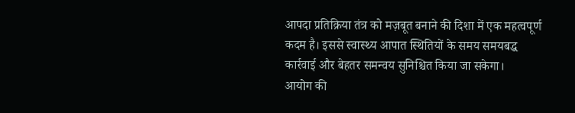आपदा प्रतिक्रिया तंत्र को मज़बूत बनाने की दिशा में एक महत्वपूर्ण कदम है। इससे स्वास्थ्य आपात स्थितियों के समय समयबद्ध कार्रवाई और बेहतर समन्वय सुनिश्चित किया जा सकेगा।
आयोग की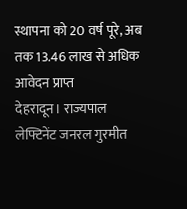स्थापना को 20 वर्ष पूरे, अब तक 13.46 लाख से अधिक आवेदन प्राप्त
देहरादून। राज्यपाल लेफ्टिनेंट जनरल गुरमीत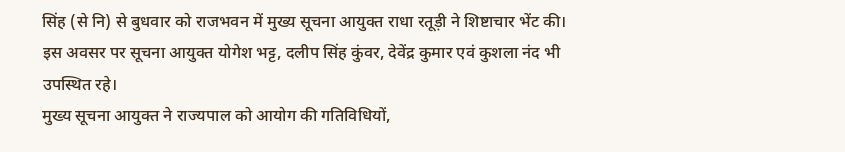सिंह (से नि) से बुधवार को राजभवन में मुख्य सूचना आयुक्त राधा रतूड़ी ने शिष्टाचार भेंट की। इस अवसर पर सूचना आयुक्त योगेश भट्ट, दलीप सिंह कुंवर, देवेंद्र कुमार एवं कुशला नंद भी उपस्थित रहे।
मुख्य सूचना आयुक्त ने राज्यपाल को आयोग की गतिविधियों,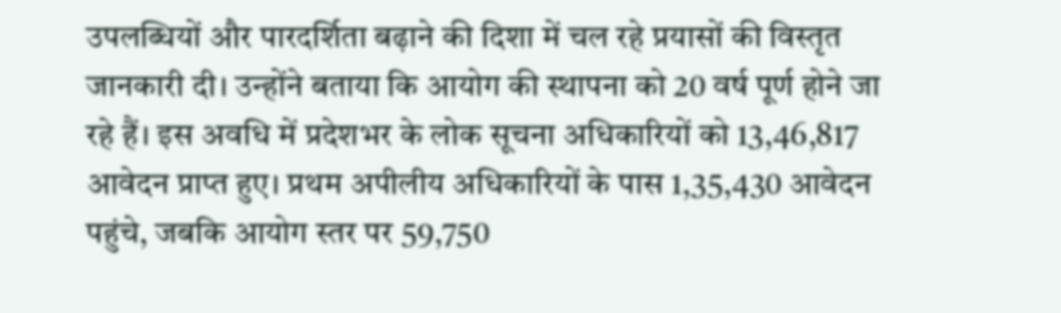उपलब्धियों और पारदर्शिता बढ़ाने की दिशा में चल रहे प्रयासों की विस्तृत जानकारी दी। उन्होंने बताया कि आयोग की स्थापना को 20 वर्ष पूर्ण होने जा रहे हैं। इस अवधि में प्रदेशभर के लोक सूचना अधिकारियों को 13,46,817 आवेदन प्राप्त हुए। प्रथम अपीलीय अधिकारियों के पास 1,35,430 आवेदन पहुंचे, जबकि आयोग स्तर पर 59,750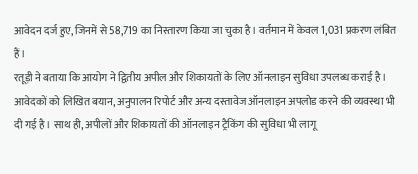आवेदन दर्ज हुए, जिनमें से 58,719 का निस्तारण किया जा चुका है। वर्तमान में केवल 1,031 प्रकरण लंबित हैं।
रतूड़ी ने बताया कि आयोग ने द्वितीय अपील और शिकायतों के लिए ऑनलाइन सुविधा उपलब्ध कराई है। आवेदकों को लिखित बयान, अनुपालन रिपोर्ट और अन्य दस्तावेज ऑनलाइन अपलोड करने की व्यवस्था भी दी गई है। साथ ही, अपीलों और शिकायतों की ऑनलाइन ट्रैकिंग की सुविधा भी लागू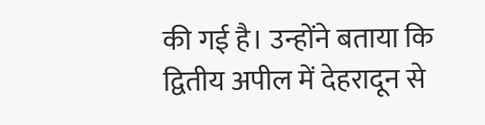की गई है। उन्होंने बताया कि द्वितीय अपील में देहरादून से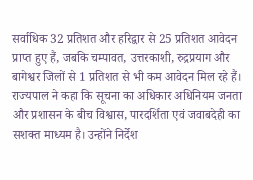सर्वाधिक 32 प्रतिशत और हरिद्वार से 25 प्रतिशत आवेदन प्राप्त हुए हैं, जबकि चम्पावत, उत्तरकाशी, रुद्रप्रयाग और बागेश्वर जिलों से 1 प्रतिशत से भी कम आवेदन मिल रहे हैं।
राज्यपाल ने कहा कि सूचना का अधिकार अधिनियम जनता और प्रशासन के बीच विश्वास, पारदर्शिता एवं जवाबदेही का सशक्त माध्यम है। उन्होंने निर्देश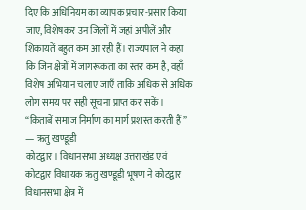दिए कि अधिनियम का व्यापक प्रचार-प्रसार किया जाए, विशेषकर उन जिलों में जहां अपीलें और शिकायतें बहुत कम आ रही हैं। राज्यपाल ने कहा कि जिन क्षेत्रों में जागरूकता का स्तर कम है, वहाँ विशेष अभियान चलाए जाएँ ताकि अधिक से अधिक लोग समय पर सही सूचना प्राप्त कर सकें।
“किताबें समाज निर्माण का मार्ग प्रशस्त करती हैं” — ऋतु खण्डूडी
कोटद्वार। विधानसभा अध्यक्ष उत्तराखंड एवं कोटद्वार विधायक ऋतु खण्डूडी भूषण ने कोटद्वार विधानसभा क्षेत्र में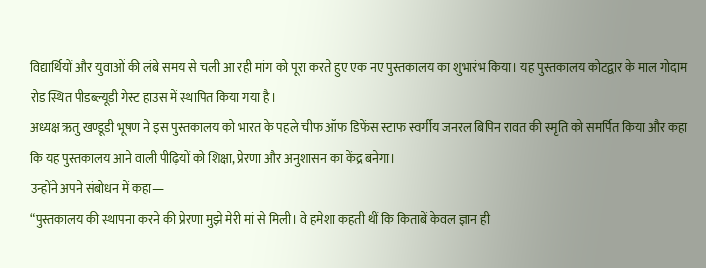विद्यार्थियों और युवाओं की लंबे समय से चली आ रही मांग को पूरा करते हुए एक नए पुस्तकालय का शुभारंभ किया। यह पुस्तकालय कोटद्वार के माल गोदाम रोड स्थित पीडब्ल्यूडी गेस्ट हाउस में स्थापित किया गया है।
अध्यक्ष ऋतु खण्डूडी भूषण ने इस पुस्तकालय को भारत के पहले चीफ ऑफ डिफेंस स्टाफ स्वर्गीय जनरल बिपिन रावत की स्मृति को समर्पित किया और कहा कि यह पुस्तकालय आने वाली पीढ़ियों को शिक्षा, प्रेरणा और अनुशासन का केंद्र बनेगा।
उन्होंने अपने संबोधन में कहा—
“पुस्तकालय की स्थापना करने की प्रेरणा मुझे मेरी मां से मिली। वे हमेशा कहती थीं कि किताबें केवल ज्ञान ही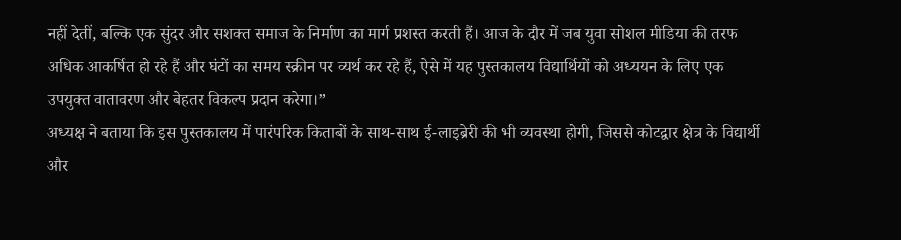नहीं देतीं, बल्कि एक सुंदर और सशक्त समाज के निर्माण का मार्ग प्रशस्त करती हैं। आज के दौर में जब युवा सोशल मीडिया की तरफ अधिक आकर्षित हो रहे हैं और घंटों का समय स्क्रीन पर व्यर्थ कर रहे हैं, ऐसे में यह पुस्तकालय विद्यार्थियों को अध्ययन के लिए एक उपयुक्त वातावरण और बेहतर विकल्प प्रदान करेगा।”
अध्यक्ष ने बताया कि इस पुस्तकालय में पारंपरिक किताबों के साथ-साथ ई-लाइब्रेरी की भी व्यवस्था होगी, जिससे कोटद्वार क्षेत्र के विद्यार्थी और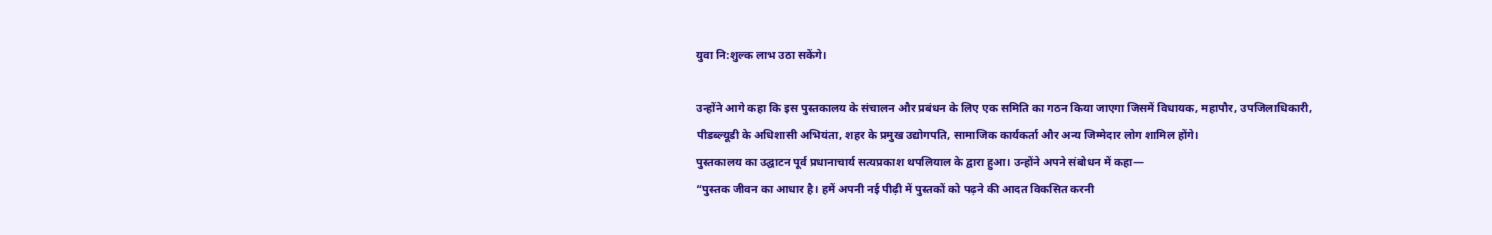युवा नि:शुल्क लाभ उठा सकेंगे।

उन्होंने आगे कहा कि इस पुस्तकालय के संचालन और प्रबंधन के लिए एक समिति का गठन किया जाएगा जिसमें विधायक, महापौर, उपजिलाधिकारी, पीडब्ल्यूडी के अधिशासी अभियंता, शहर के प्रमुख उद्योगपति, सामाजिक कार्यकर्ता और अन्य जिम्मेदार लोग शामिल होंगे।
पुस्तकालय का उद्घाटन पूर्व प्रधानाचार्य सत्यप्रकाश थपलियाल के द्वारा हुआ। उन्होंने अपने संबोधन में कहा—
“पुस्तक जीवन का आधार है। हमें अपनी नई पीढ़ी में पुस्तकों को पढ़ने की आदत विकसित करनी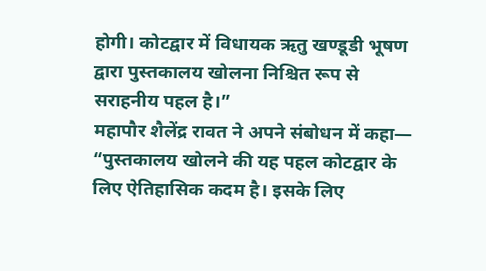होगी। कोटद्वार में विधायक ऋतु खण्डूडी भूषण द्वारा पुस्तकालय खोलना निश्चित रूप से सराहनीय पहल है।”
महापौर शैलेंद्र रावत ने अपने संबोधन में कहा—
“पुस्तकालय खोलने की यह पहल कोटद्वार के लिए ऐतिहासिक कदम है। इसके लिए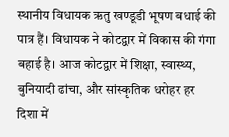स्थानीय विधायक ऋतु खण्डूडी भूषण बधाई की पात्र हैं। विधायक ने कोटद्वार में विकास की गंगा बहाई है। आज कोटद्वार में शिक्षा, स्वास्थ्य, बुनियादी ढांचा, और सांस्कृतिक धरोहर हर दिशा में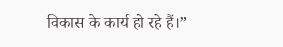विकास के कार्य हो रहे हैं।”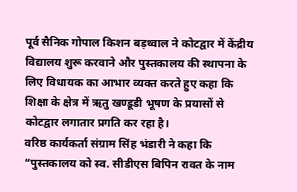पूर्व सैनिक गोपाल किशन बड़थ्वाल ने कोटद्वार में केंद्रीय विद्यालय शुरू करवाने और पुस्तकालय की स्थापना के लिए विधायक का आभार व्यक्त करते हुए कहा कि शिक्षा के क्षेत्र में ऋतु खण्डूडी भूषण के प्रयासों से कोटद्वार लगातार प्रगति कर रहा है।
वरिष्ठ कार्यकर्ता संग्राम सिंह भंडारी ने कहा कि “पुस्तकालय को स्व. सीडीएस बिपिन रावत के नाम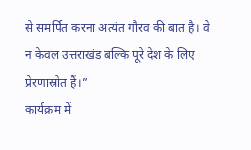से समर्पित करना अत्यंत गौरव की बात है। वे न केवल उत्तराखंड बल्कि पूरे देश के लिए प्रेरणास्रोत हैं।”
कार्यक्रम में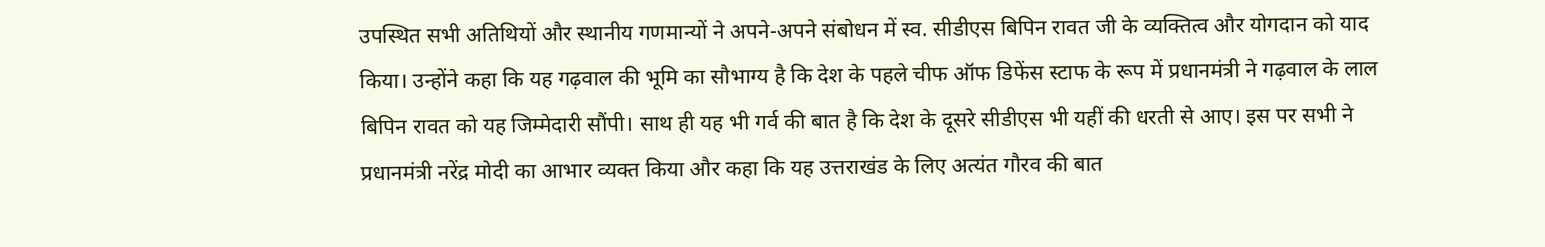उपस्थित सभी अतिथियों और स्थानीय गणमान्यों ने अपने-अपने संबोधन में स्व. सीडीएस बिपिन रावत जी के व्यक्तित्व और योगदान को याद किया। उन्होंने कहा कि यह गढ़वाल की भूमि का सौभाग्य है कि देश के पहले चीफ ऑफ डिफेंस स्टाफ के रूप में प्रधानमंत्री ने गढ़वाल के लाल बिपिन रावत को यह जिम्मेदारी सौंपी। साथ ही यह भी गर्व की बात है कि देश के दूसरे सीडीएस भी यहीं की धरती से आए। इस पर सभी ने प्रधानमंत्री नरेंद्र मोदी का आभार व्यक्त किया और कहा कि यह उत्तराखंड के लिए अत्यंत गौरव की बात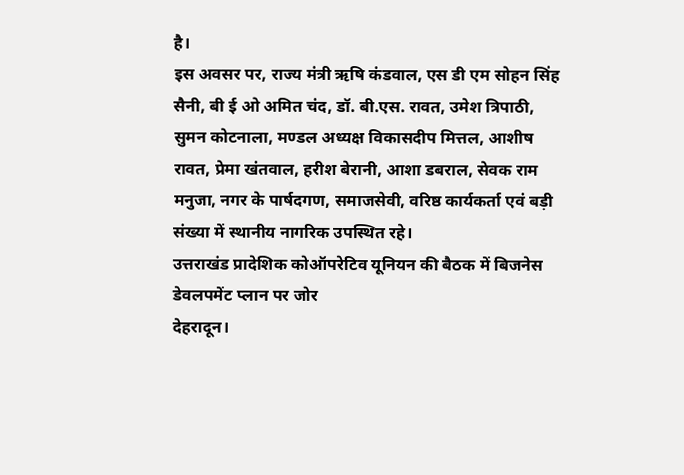है।
इस अवसर पर, राज्य मंत्री ऋषि कंडवाल, एस डी एम सोहन सिंह सैनी, बी ई ओ अमित चंद, डॉ. बी.एस. रावत, उमेश त्रिपाठी, सुमन कोटनाला, मण्डल अध्यक्ष विकासदीप मित्तल, आशीष रावत, प्रेमा खंतवाल, हरीश बेरानी, आशा डबराल, सेवक राम मनुजा, नगर के पार्षदगण, समाजसेवी, वरिष्ठ कार्यकर्ता एवं बड़ी संख्या में स्थानीय नागरिक उपस्थित रहे।
उत्तराखंड प्रादेशिक कोऑपरेटिव यूनियन की बैठक में बिजनेस डेवलपमेंट प्लान पर जोर
देहरादून।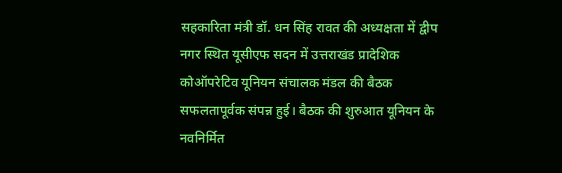सहकारिता मंत्री डॉ. धन सिंह रावत की अध्यक्षता में द्वीप नगर स्थित यूसीएफ सदन में उत्तराखंड प्रादेशिक कोऑपरेटिव यूनियन संचालक मंडल की बैठक सफलतापूर्वक संपन्न हुई। बैठक की शुरुआत यूनियन के नवनिर्मित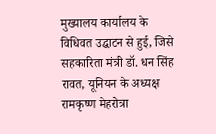मुख्यालय कार्यालय के विधिवत उद्घाटन से हुई, जिसे सहकारिता मंत्री डॉ. धन सिंह रावत, यूनियन के अध्यक्ष रामकृष्ण मेहरोत्रा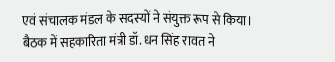एवं संचालक मंडल के सदस्यों ने संयुक्त रूप से किया।
बैठक में सहकारिता मंत्री डॉ. धन सिंह रावत ने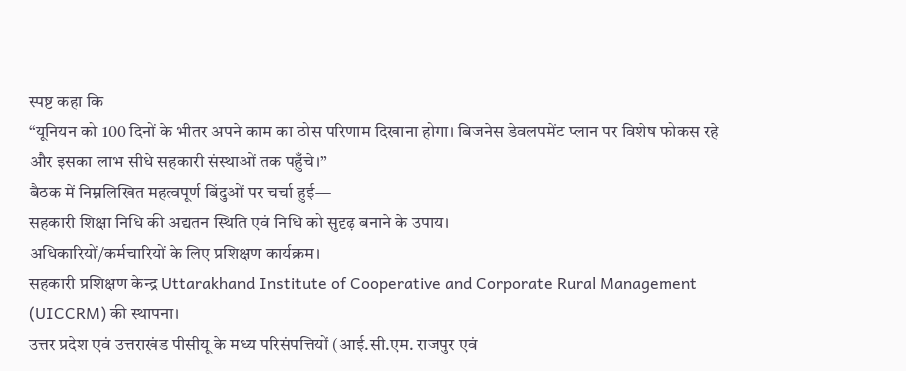स्पष्ट कहा कि
“यूनियन को 100 दिनों के भीतर अपने काम का ठोस परिणाम दिखाना होगा। बिजनेस डेवलपमेंट प्लान पर विशेष फोकस रहे और इसका लाभ सीधे सहकारी संस्थाओं तक पहुँचे।”
बैठक में निम्नलिखित महत्वपूर्ण बिंदुओं पर चर्चा हुई—
सहकारी शिक्षा निधि की अद्यतन स्थिति एवं निधि को सुदृढ़ बनाने के उपाय।
अधिकारियों/कर्मचारियों के लिए प्रशिक्षण कार्यक्रम।
सहकारी प्रशिक्षण केन्द्र Uttarakhand Institute of Cooperative and Corporate Rural Management (UICCRM) की स्थापना।
उत्तर प्रदेश एवं उत्तराखंड पीसीयू के मध्य परिसंपत्तियों (आई.सी.एम. राजपुर एवं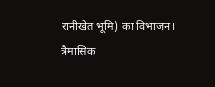रानीखेत भूमि) का विभाजन।
त्रैमासिक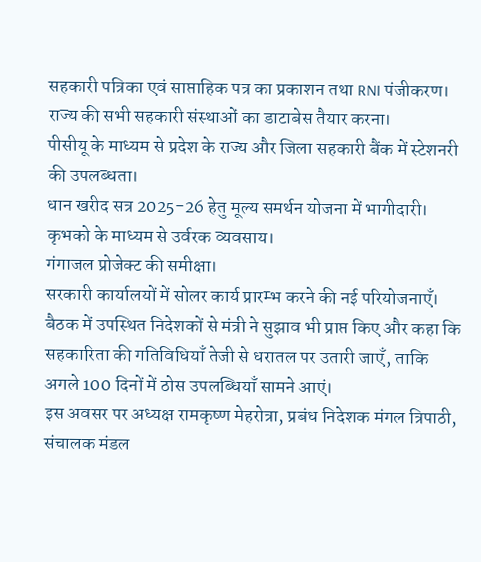सहकारी पत्रिका एवं साप्ताहिक पत्र का प्रकाशन तथा RNI पंजीकरण।
राज्य की सभी सहकारी संस्थाओं का डाटाबेस तैयार करना।
पीसीयू के माध्यम से प्रदेश के राज्य और जिला सहकारी बैंक में स्टेशनरी की उपलब्धता।
धान खरीद सत्र 2025-26 हेतु मूल्य समर्थन योजना में भागीदारी।
कृभको के माध्यम से उर्वरक व्यवसाय।
गंगाजल प्रोजेक्ट की समीक्षा।
सरकारी कार्यालयों में सोलर कार्य प्रारम्भ करने की नई परियोजनाएँ।
बैठक में उपस्थित निदेशकों से मंत्री ने सुझाव भी प्राप्त किए और कहा कि सहकारिता की गतिविधियाँ तेजी से धरातल पर उतारी जाएँ, ताकि अगले 100 दिनों में ठोस उपलब्धियाँ सामने आएं।
इस अवसर पर अध्यक्ष रामकृष्ण मेहरोत्रा, प्रबंध निदेशक मंगल त्रिपाठी, संचालक मंडल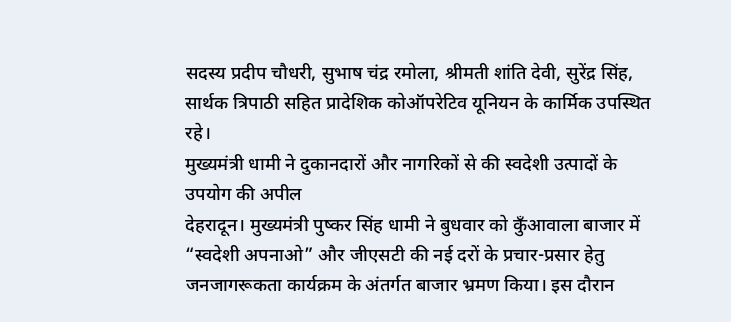सदस्य प्रदीप चौधरी, सुभाष चंद्र रमोला, श्रीमती शांति देवी, सुरेंद्र सिंह, सार्थक त्रिपाठी सहित प्रादेशिक कोऑपरेटिव यूनियन के कार्मिक उपस्थित रहे।
मुख्यमंत्री धामी ने दुकानदारों और नागरिकों से की स्वदेशी उत्पादों के उपयोग की अपील
देहरादून। मुख्यमंत्री पुष्कर सिंह धामी ने बुधवार को कुँआवाला बाजार में “स्वदेशी अपनाओ” और जीएसटी की नई दरों के प्रचार-प्रसार हेतु जनजागरूकता कार्यक्रम के अंतर्गत बाजार भ्रमण किया। इस दौरान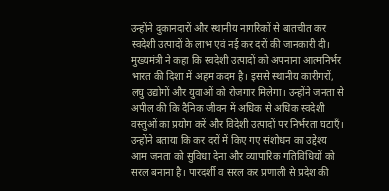उन्होंने दुकानदारों और स्थानीय नागरिकों से बातचीत कर स्वदेशी उत्पादों के लाभ एवं नई कर दरों की जानकारी दी।
मुख्यमंत्री ने कहा कि स्वदेशी उत्पादों को अपनाना आत्मनिर्भर भारत की दिशा में अहम कदम है। इससे स्थानीय कारीगरों, लघु उद्योगों और युवाओं को रोजगार मिलेगा। उन्होंने जनता से अपील की कि दैनिक जीवन में अधिक से अधिक स्वदेशी वस्तुओं का प्रयोग करें और विदेशी उत्पादों पर निर्भरता घटाएँ।
उन्होंने बताया कि कर दरों में किए गए संशोधन का उद्देश्य आम जनता को सुविधा देना और व्यापारिक गतिविधियों को सरल बनाना है। पारदर्शी व सरल कर प्रणाली से प्रदेश की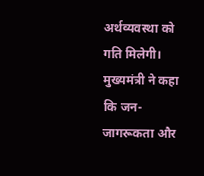अर्थव्यवस्था को गति मिलेगी। मुख्यमंत्री ने कहा कि जन-जागरूकता और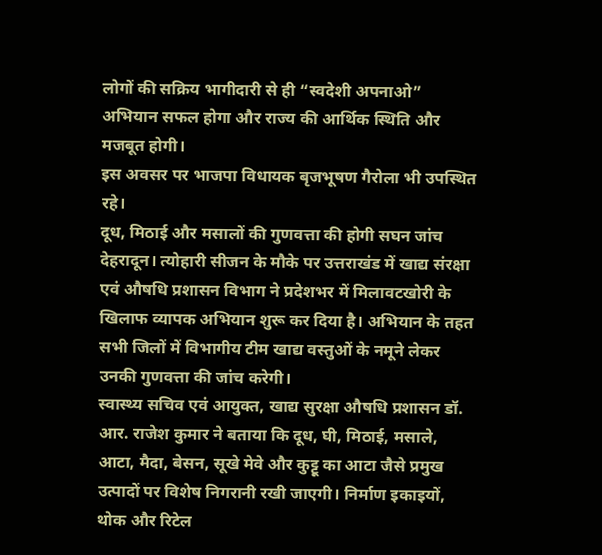लोगों की सक्रिय भागीदारी से ही “स्वदेशी अपनाओ” अभियान सफल होगा और राज्य की आर्थिक स्थिति और मजबूत होगी।
इस अवसर पर भाजपा विधायक बृजभूषण गैरोला भी उपस्थित रहे।
दूध, मिठाई और मसालों की गुणवत्ता की होगी सघन जांच
देहरादून। त्योहारी सीजन के मौके पर उत्तराखंड में खाद्य संरक्षा एवं औषधि प्रशासन विभाग ने प्रदेशभर में मिलावटखोरी के खिलाफ व्यापक अभियान शुरू कर दिया है। अभियान के तहत सभी जिलों में विभागीय टीम खाद्य वस्तुओं के नमूने लेकर उनकी गुणवत्ता की जांच करेगी।
स्वास्थ्य सचिव एवं आयुक्त, खाद्य सुरक्षा औषधि प्रशासन डॉ. आर. राजेश कुमार ने बताया कि दूध, घी, मिठाई, मसाले, आटा, मैदा, बेसन, सूखे मेवे और कुट्टू का आटा जैसे प्रमुख उत्पादों पर विशेष निगरानी रखी जाएगी। निर्माण इकाइयों, थोक और रिटेल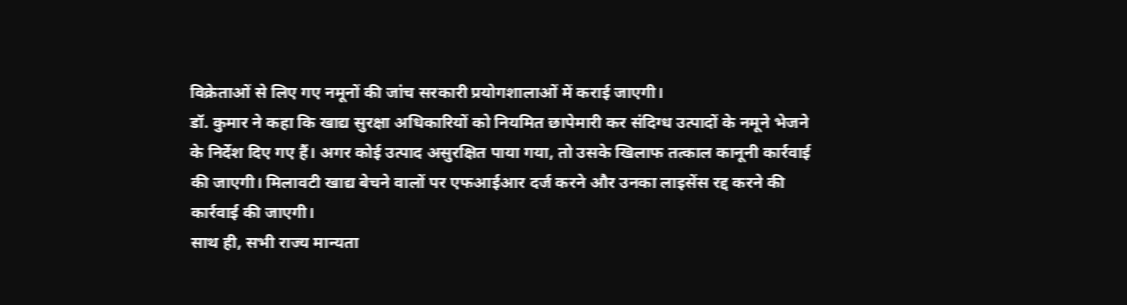विक्रेताओं से लिए गए नमूनों की जांच सरकारी प्रयोगशालाओं में कराई जाएगी।
डॉ. कुमार ने कहा कि खाद्य सुरक्षा अधिकारियों को नियमित छापेमारी कर संदिग्ध उत्पादों के नमूने भेजने के निर्देश दिए गए हैं। अगर कोई उत्पाद असुरक्षित पाया गया, तो उसके खिलाफ तत्काल कानूनी कार्रवाई की जाएगी। मिलावटी खाद्य बेचने वालों पर एफआईआर दर्ज करने और उनका लाइसेंस रद्द करने की कार्रवाई की जाएगी।
साथ ही, सभी राज्य मान्यता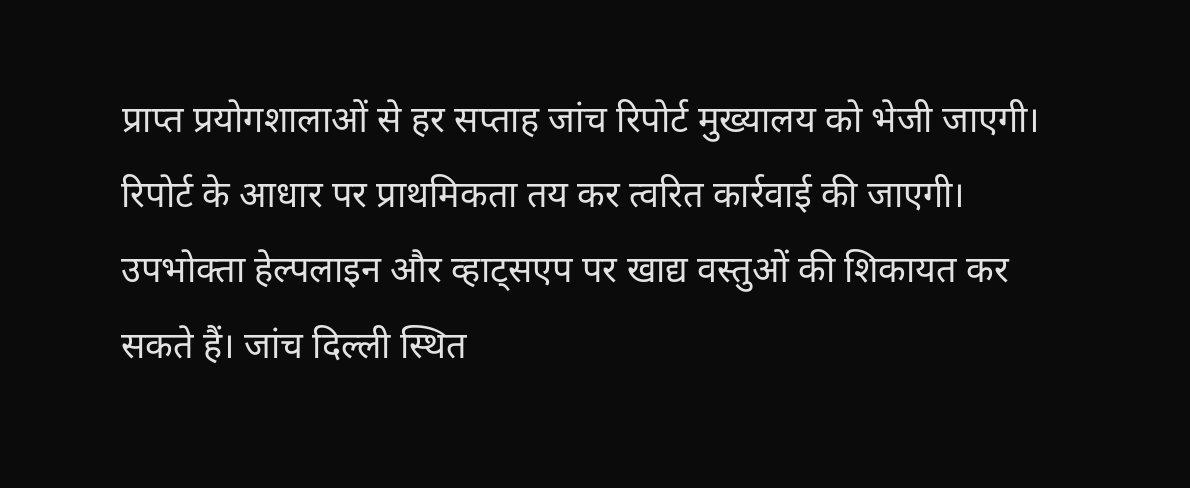प्राप्त प्रयोगशालाओं से हर सप्ताह जांच रिपोर्ट मुख्यालय को भेजी जाएगी। रिपोर्ट के आधार पर प्राथमिकता तय कर त्वरित कार्रवाई की जाएगी। उपभोक्ता हेल्पलाइन और व्हाट्सएप पर खाद्य वस्तुओं की शिकायत कर सकते हैं। जांच दिल्ली स्थित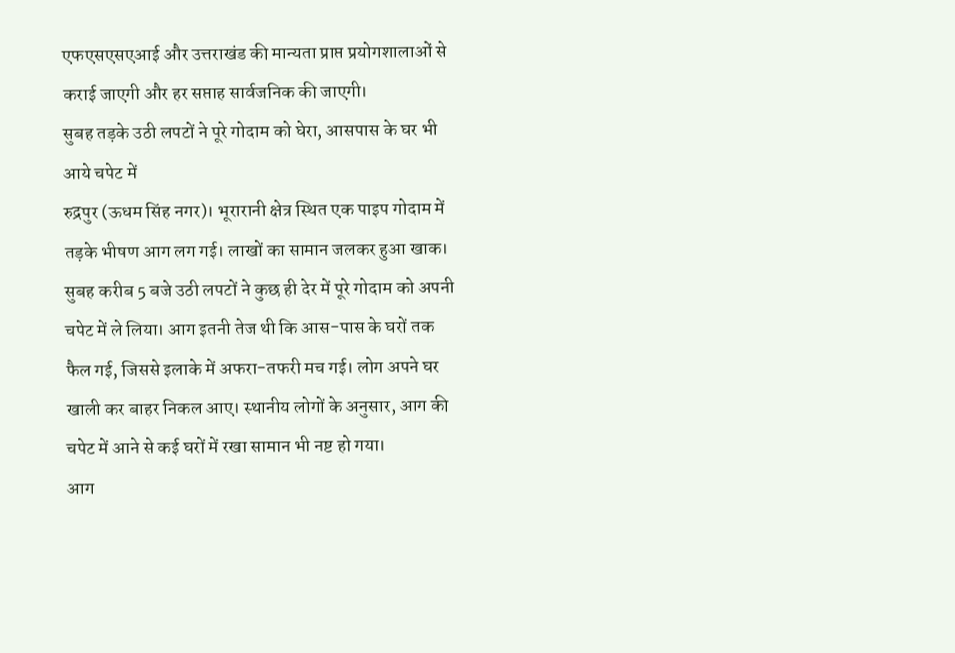एफएसएसएआई और उत्तराखंड की मान्यता प्राप्त प्रयोगशालाओं से कराई जाएगी और हर सप्ताह सार्वजनिक की जाएगी।
सुबह तड़के उठी लपटों ने पूरे गोदाम को घेरा, आसपास के घर भी आये चपेट में
रुद्रपुर (ऊधम सिंह नगर)। भूरारानी क्षेत्र स्थित एक पाइप गोदाम में तड़के भीषण आग लग गई। लाखों का सामान जलकर हुआ खाक। सुबह करीब 5 बजे उठी लपटों ने कुछ ही देर में पूरे गोदाम को अपनी चपेट में ले लिया। आग इतनी तेज थी कि आस-पास के घरों तक फैल गई, जिससे इलाके में अफरा-तफरी मच गई। लोग अपने घर खाली कर बाहर निकल आए। स्थानीय लोगों के अनुसार, आग की चपेट में आने से कई घरों में रखा सामान भी नष्ट हो गया।
आग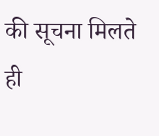की सूचना मिलते ही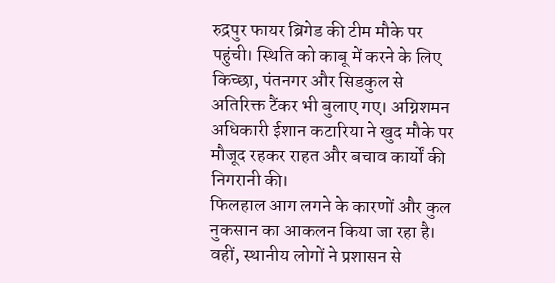रुद्रपुर फायर ब्रिगेड की टीम मौके पर पहुंची। स्थिति को काबू में करने के लिए किच्छा, पंतनगर और सिडकुल से अतिरिक्त टैंकर भी बुलाए गए। अग्निशमन अधिकारी ईशान कटारिया ने खुद मौके पर मौजूद रहकर राहत और बचाव कार्यों की निगरानी की।
फिलहाल आग लगने के कारणों और कुल नुकसान का आकलन किया जा रहा है। वहीं, स्थानीय लोगों ने प्रशासन से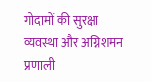गोदामों की सुरक्षा व्यवस्था और अग्निशमन प्रणाली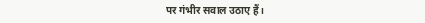पर गंभीर सवाल उठाए हैं।